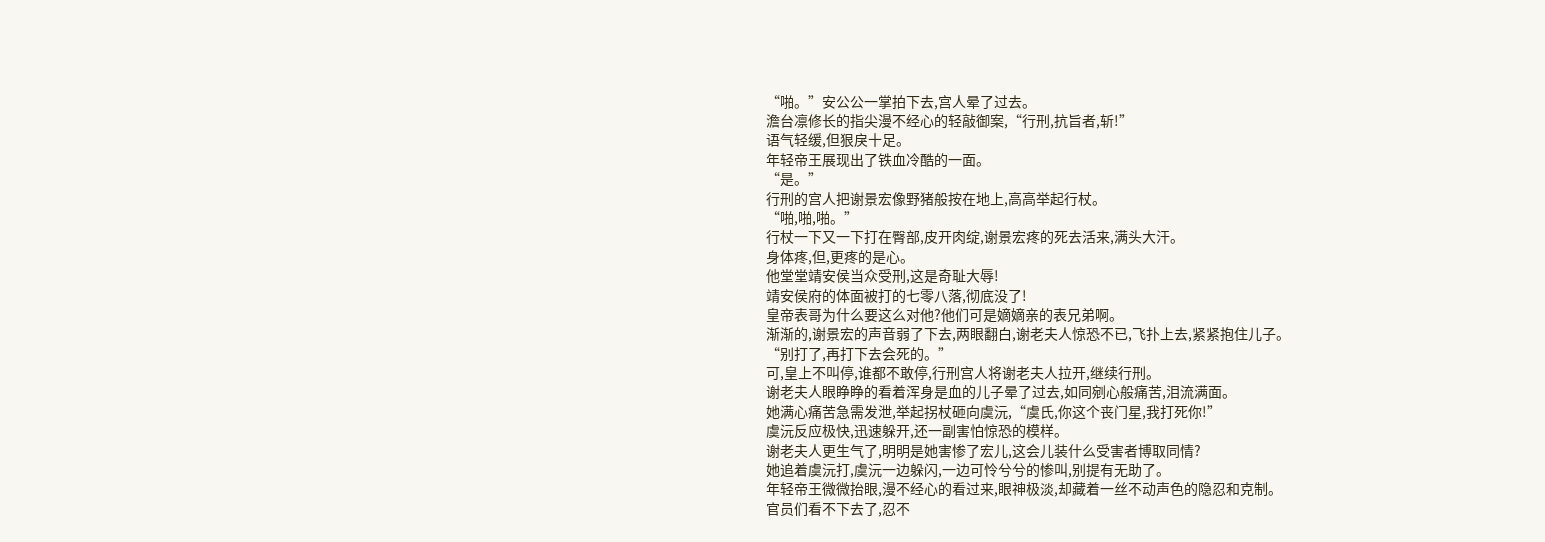“啪。”安公公一掌拍下去,宫人晕了过去。
澹台凛修长的指尖漫不经心的轻敲御案,“行刑,抗旨者,斩!”
语气轻缓,但狠戾十足。
年轻帝王展现出了铁血冷酷的一面。
“是。”
行刑的宫人把谢景宏像野猪般按在地上,高高举起行杖。
“啪,啪,啪。”
行杖一下又一下打在臀部,皮开肉绽,谢景宏疼的死去活来,满头大汗。
身体疼,但,更疼的是心。
他堂堂靖安侯当众受刑,这是奇耻大辱!
靖安侯府的体面被打的七零八落,彻底没了!
皇帝表哥为什么要这么对他?他们可是嫡嫡亲的表兄弟啊。
渐渐的,谢景宏的声音弱了下去,两眼翻白,谢老夫人惊恐不已,飞扑上去,紧紧抱住儿子。
“别打了,再打下去会死的。”
可,皇上不叫停,谁都不敢停,行刑宫人将谢老夫人拉开,继续行刑。
谢老夫人眼睁睁的看着浑身是血的儿子晕了过去,如同剜心般痛苦,泪流满面。
她满心痛苦急需发泄,举起拐杖砸向虞沅,“虞氏,你这个丧门星,我打死你!”
虞沅反应极快,迅速躲开,还一副害怕惊恐的模样。
谢老夫人更生气了,明明是她害惨了宏儿,这会儿装什么受害者博取同情?
她追着虞沅打,虞沅一边躲闪,一边可怜兮兮的惨叫,别提有无助了。
年轻帝王微微抬眼,漫不经心的看过来,眼神极淡,却藏着一丝不动声色的隐忍和克制。
官员们看不下去了,忍不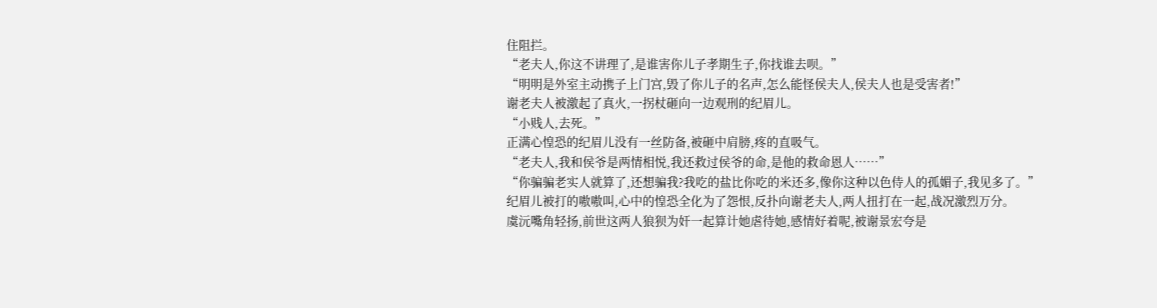住阻拦。
“老夫人,你这不讲理了,是谁害你儿子孝期生子,你找谁去呗。”
“明明是外室主动携子上门宫,毁了你儿子的名声,怎么能怪侯夫人,侯夫人也是受害者!”
谢老夫人被激起了真火,一拐杖砸向一边观刑的纪眉儿。
“小贱人,去死。”
正满心惶恐的纪眉儿没有一丝防备,被砸中肩膀,疼的直吸气。
“老夫人,我和侯爷是两情相悦,我还救过侯爷的命,是他的救命恩人……”
“你骗骗老实人就算了,还想骗我?我吃的盐比你吃的米还多,像你这种以色侍人的孤媚子,我见多了。”
纪眉儿被打的嗷嗷叫,心中的惶恐全化为了怨恨,反扑向谢老夫人,两人扭打在一起,战况激烈万分。
虞沅嘴角轻扬,前世这两人狼狈为奸一起算计她虐待她,感情好着呢,被谢景宏夸是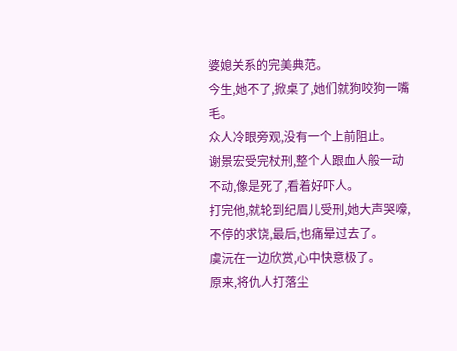婆媳关系的完美典范。
今生,她不了,掀桌了,她们就狗咬狗一嘴毛。
众人冷眼旁观,没有一个上前阻止。
谢景宏受完杖刑,整个人跟血人般一动不动,像是死了,看着好吓人。
打完他,就轮到纪眉儿受刑,她大声哭嚎,不停的求饶,最后,也痛晕过去了。
虞沅在一边欣赏,心中快意极了。
原来,将仇人打落尘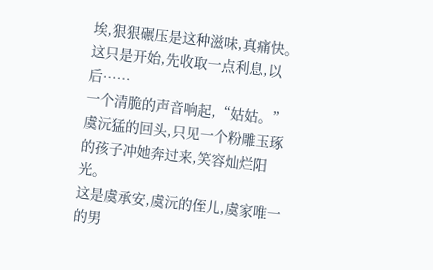埃,狠狠碾压是这种滋味,真痛快。
这只是开始,先收取一点利息,以后……
一个清脆的声音响起,“姑姑。”
虞沅猛的回头,只见一个粉雕玉琢的孩子冲她奔过来,笑容灿烂阳光。
这是虞承安,虞沅的侄儿,虞家唯一的男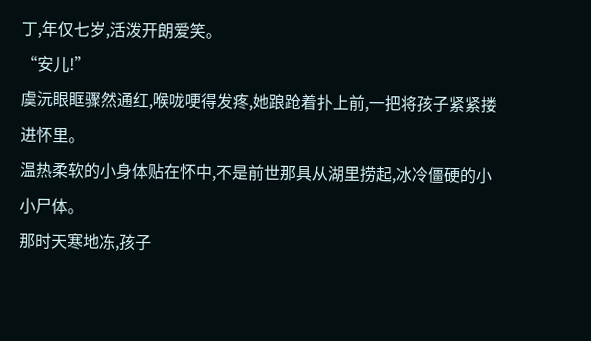丁,年仅七岁,活泼开朗爱笑。
“安儿!”
虞沅眼眶骤然通红,喉咙哽得发疼,她踉跄着扑上前,一把将孩子紧紧搂进怀里。
温热柔软的小身体贴在怀中,不是前世那具从湖里捞起,冰冷僵硬的小小尸体。
那时天寒地冻,孩子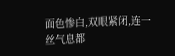面色惨白,双眼紧闭,连一丝气息都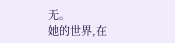无。
她的世界,在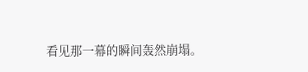看见那一幕的瞬间轰然崩塌。